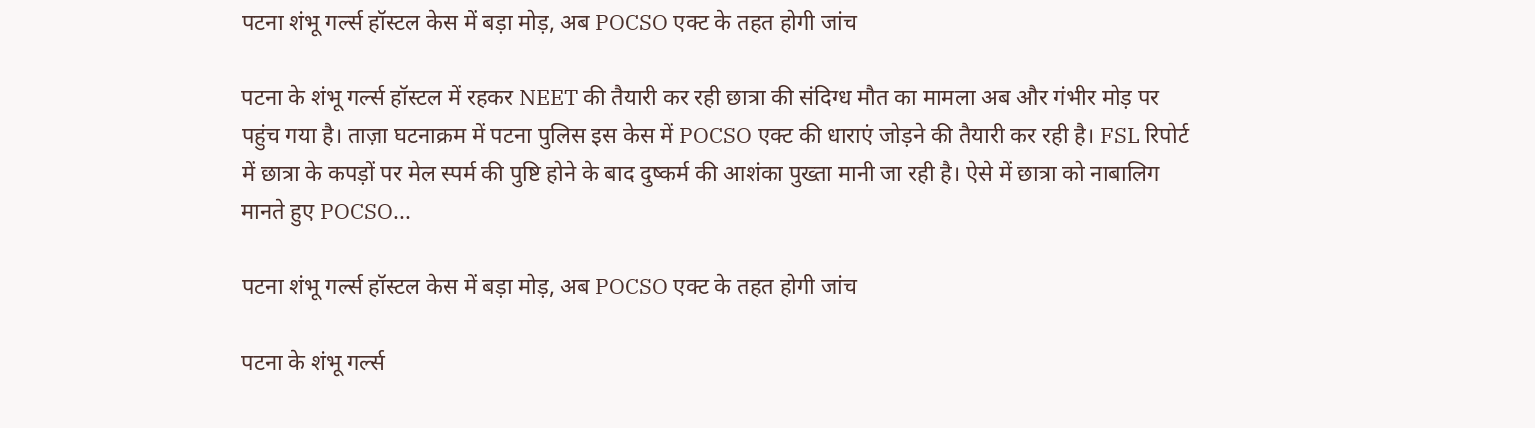पटना शंभू गर्ल्स हॉस्टल केस में बड़ा मोड़, अब POCSO एक्ट के तहत होगी जांच

पटना के शंभू गर्ल्स हॉस्टल में रहकर NEET की तैयारी कर रही छात्रा की संदिग्ध मौत का मामला अब और गंभीर मोड़ पर पहुंच गया है। ताज़ा घटनाक्रम में पटना पुलिस इस केस में POCSO एक्ट की धाराएं जोड़ने की तैयारी कर रही है। FSL रिपोर्ट में छात्रा के कपड़ों पर मेल स्पर्म की पुष्टि होने के बाद दुष्कर्म की आशंका पुख्ता मानी जा रही है। ऐसे में छात्रा को नाबालिग मानते हुए POCSO...

पटना शंभू गर्ल्स हॉस्टल केस में बड़ा मोड़, अब POCSO एक्ट के तहत होगी जांच

पटना के शंभू गर्ल्स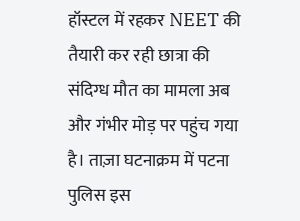हॉस्टल में रहकर NEET की तैयारी कर रही छात्रा की संदिग्ध मौत का मामला अब और गंभीर मोड़ पर पहुंच गया है। ताज़ा घटनाक्रम में पटना पुलिस इस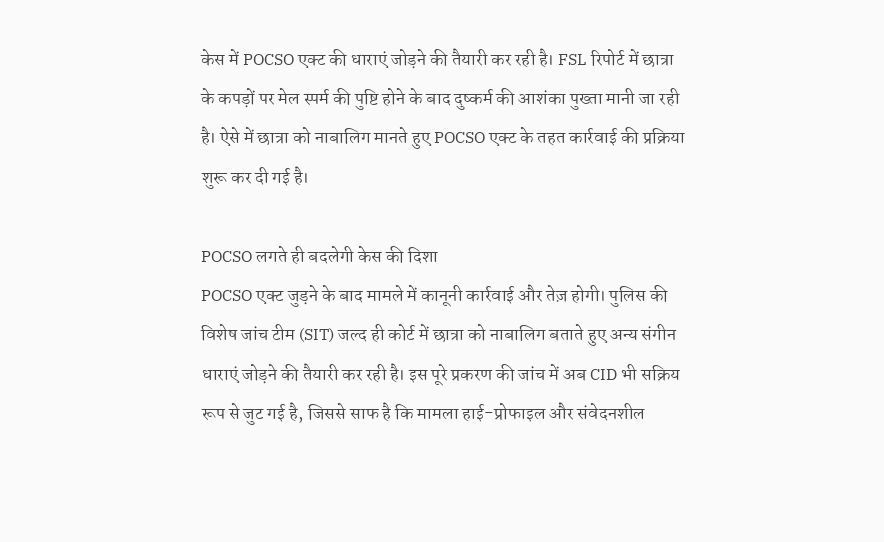केस में POCSO एक्ट की धाराएं जोड़ने की तैयारी कर रही है। FSL रिपोर्ट में छात्रा के कपड़ों पर मेल स्पर्म की पुष्टि होने के बाद दुष्कर्म की आशंका पुख्ता मानी जा रही है। ऐसे में छात्रा को नाबालिग मानते हुए POCSO एक्ट के तहत कार्रवाई की प्रक्रिया शुरू कर दी गई है।

POCSO लगते ही बदलेगी केस की दिशा
POCSO एक्ट जुड़ने के बाद मामले में कानूनी कार्रवाई और तेज़ होगी। पुलिस की विशेष जांच टीम (SIT) जल्द ही कोर्ट में छात्रा को नाबालिग बताते हुए अन्य संगीन धाराएं जोड़ने की तैयारी कर रही है। इस पूरे प्रकरण की जांच में अब CID भी सक्रिय रूप से जुट गई है, जिससे साफ है कि मामला हाई-प्रोफाइल और संवेदनशील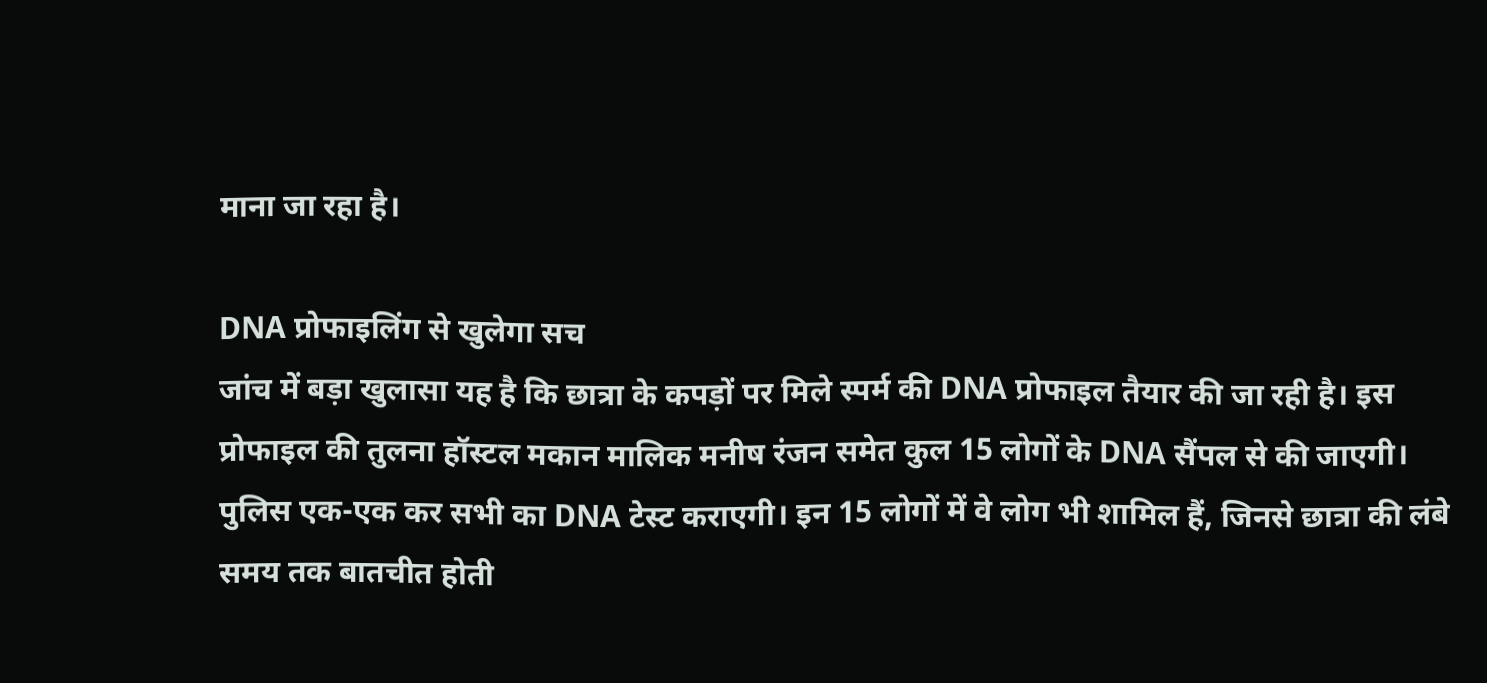माना जा रहा है।

DNA प्रोफाइलिंग से खुलेगा सच
जांच में बड़ा खुलासा यह है कि छात्रा के कपड़ों पर मिले स्पर्म की DNA प्रोफाइल तैयार की जा रही है। इस प्रोफाइल की तुलना हॉस्टल मकान मालिक मनीष रंजन समेत कुल 15 लोगों के DNA सैंपल से की जाएगी। पुलिस एक-एक कर सभी का DNA टेस्ट कराएगी। इन 15 लोगों में वे लोग भी शामिल हैं, जिनसे छात्रा की लंबे समय तक बातचीत होती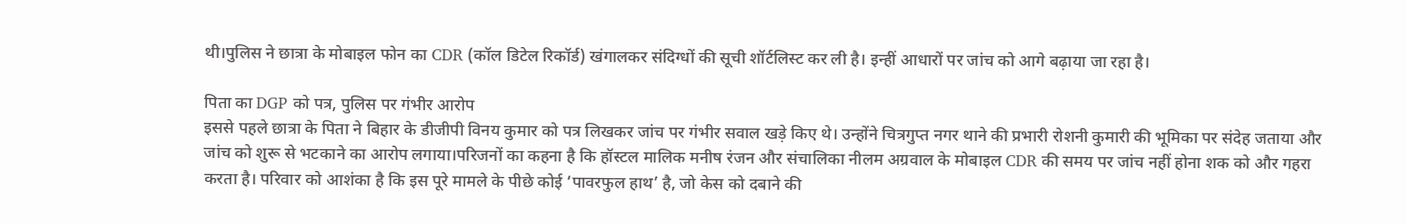थी।पुलिस ने छात्रा के मोबाइल फोन का CDR (कॉल डिटेल रिकॉर्ड) खंगालकर संदिग्धों की सूची शॉर्टलिस्ट कर ली है। इन्हीं आधारों पर जांच को आगे बढ़ाया जा रहा है।

पिता का DGP को पत्र, पुलिस पर गंभीर आरोप
इससे पहले छात्रा के पिता ने बिहार के डीजीपी विनय कुमार को पत्र लिखकर जांच पर गंभीर सवाल खड़े किए थे। उन्होंने चित्रगुप्त नगर थाने की प्रभारी रोशनी कुमारी की भूमिका पर संदेह जताया और जांच को शुरू से भटकाने का आरोप लगाया।परिजनों का कहना है कि हॉस्टल मालिक मनीष रंजन और संचालिका नीलम अग्रवाल के मोबाइल CDR की समय पर जांच नहीं होना शक को और गहरा करता है। परिवार को आशंका है कि इस पूरे मामले के पीछे कोई ‘पावरफुल हाथ’ है, जो केस को दबाने की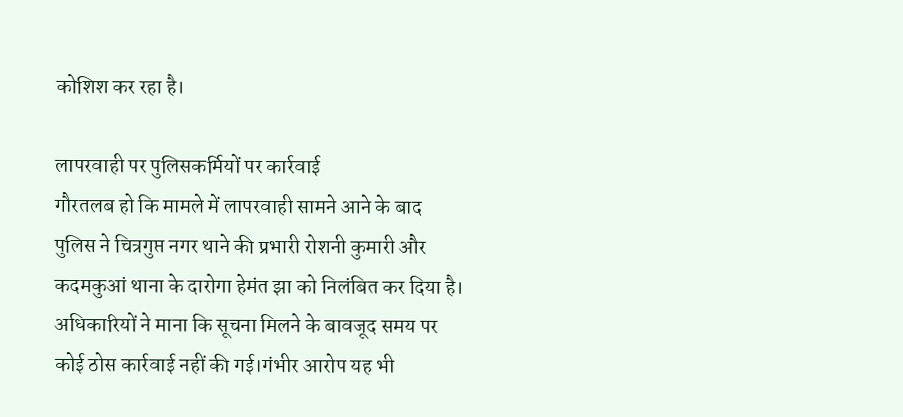कोशिश कर रहा है।

लापरवाही पर पुलिसकर्मियों पर कार्रवाई
गौरतलब हो कि मामले में लापरवाही सामने आने के बाद पुलिस ने चित्रगुप्त नगर थाने की प्रभारी रोशनी कुमारी और कदमकुआं थाना के दारोगा हेमंत झा को निलंबित कर दिया है। अधिकारियों ने माना कि सूचना मिलने के बावजूद समय पर कोई ठोस कार्रवाई नहीं की गई।गंभीर आरोप यह भी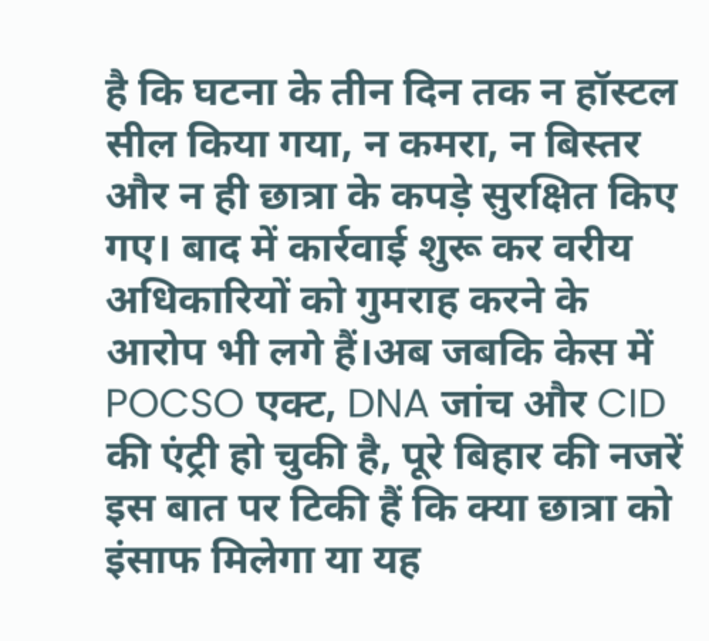है कि घटना के तीन दिन तक न हॉस्टल सील किया गया, न कमरा, न बिस्तर और न ही छात्रा के कपड़े सुरक्षित किए गए। बाद में कार्रवाई शुरू कर वरीय अधिकारियों को गुमराह करने के आरोप भी लगे हैं।अब जबकि केस में POCSO एक्ट, DNA जांच और CID की एंट्री हो चुकी है, पूरे बिहार की नजरें इस बात पर टिकी हैं कि क्या छात्रा को इंसाफ मिलेगा या यह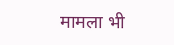मामला भी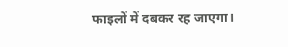फाइलों में दबकर रह जाएगा।